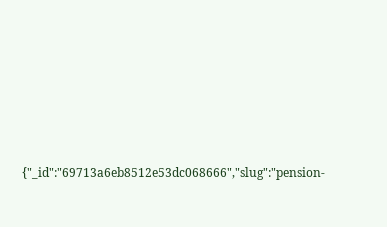{"_id":"69713a6eb8512e53dc068666","slug":"pension-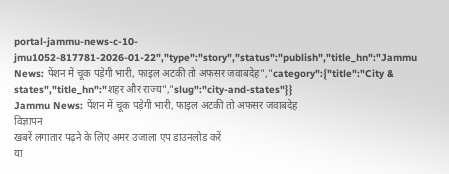portal-jammu-news-c-10-jmu1052-817781-2026-01-22","type":"story","status":"publish","title_hn":"Jammu News: पेंशन में चूक पड़ेगी भारी, फाइल अटकी तो अफसर जवाबदेह","category":{"title":"City & states","title_hn":"शहर और राज्य","slug":"city-and-states"}}
Jammu News: पेंशन में चूक पड़ेगी भारी, फाइल अटकी तो अफसर जवाबदेह
विज्ञापन
खबरें लगातार पढ़ने के लिए अमर उजाला एप डाउनलोड करें
या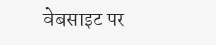वेबसाइट पर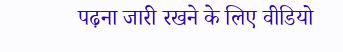पढ़ना जारी रखने के लिए वीडियो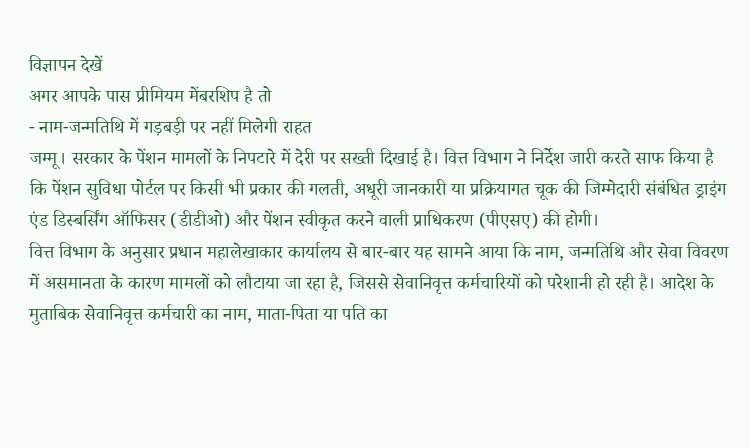विज्ञापन देखें
अगर आपके पास प्रीमियम मेंबरशिप है तो
- नाम-जन्मतिथि में गड़बड़ी पर नहीं मिलेगी राहत
जम्मू। सरकार के पेंशन मामलों के निपटारे में देरी पर सख्ती दिखाई है। वित्त विभाग ने निर्देश जारी करते साफ किया है कि पेंशन सुविधा पोर्टल पर किसी भी प्रकार की गलती, अधूरी जानकारी या प्रक्रियागत चूक की जिम्मेदारी संबंधित ड्राइंग एंड डिस्बर्सिंग ऑफिसर (डीडीओ) और पेंशन स्वीकृत करने वाली प्राधिकरण (पीएसए) की होगी।
वित्त विभाग के अनुसार प्रधान महालेखाकार कार्यालय से बार-बार यह सामने आया कि नाम, जन्मतिथि और सेवा विवरण में असमानता के कारण मामलों को लौटाया जा रहा है, जिससे सेवानिवृत्त कर्मचारियों को परेशानी हो रही है। आदेश के मुताबिक सेवानिवृत्त कर्मचारी का नाम, माता-पिता या पति का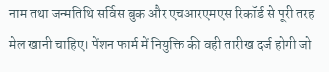नाम तथा जन्मतिथि सर्विस बुक और एचआरएमएस रिकॉर्ड से पूरी तरह मेल खानी चाहिए। पेंशन फार्म में नियुक्ति की वही तारीख दर्ज होगी जो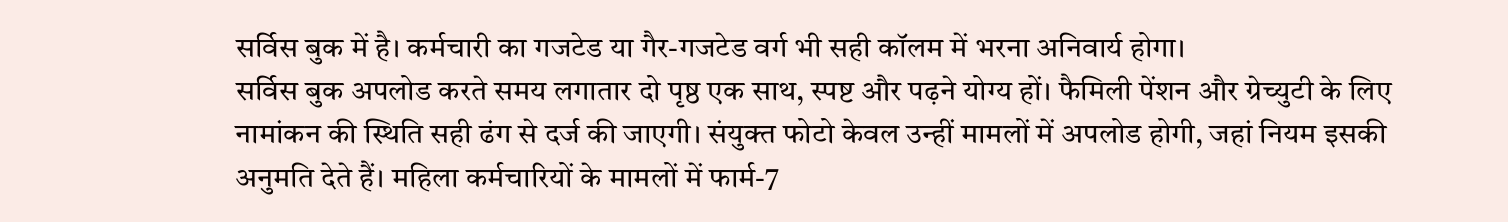सर्विस बुक में है। कर्मचारी का गजटेड या गैर-गजटेड वर्ग भी सही कॉलम में भरना अनिवार्य होगा।
सर्विस बुक अपलोड करते समय लगातार दो पृष्ठ एक साथ, स्पष्ट और पढ़ने योग्य हों। फैमिली पेंशन और ग्रेच्युटी के लिए नामांकन की स्थिति सही ढंग से दर्ज की जाएगी। संयुक्त फोटो केवल उन्हीं मामलों में अपलोड होगी, जहां नियम इसकी अनुमति देते हैं। महिला कर्मचारियों के मामलों में फार्म-7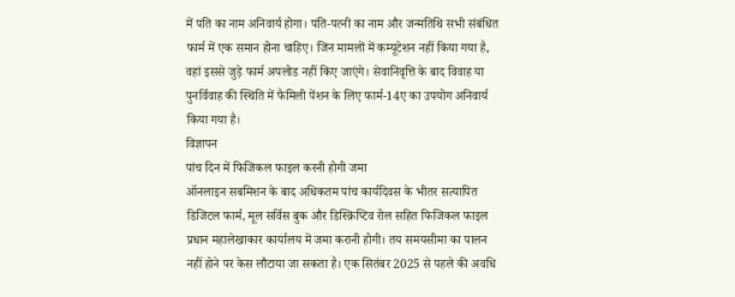में पति का नाम अनिवार्य होगा। पति-पत्नी का नाम और जन्मतिथि सभी संबंधित फार्म में एक समान होना चाहिए। जिन मामलों में कम्यूटेशन नहीं किया गया है, वहां इससे जुड़े फार्म अपलोड नहीं किए जाएंगे। सेवानिवृत्ति के बाद विवाह या पुनर्विवाह की स्थिति में फैमिली पेंशन के लिए फार्म-14ए का उपयोग अनिवार्य किया गया है।
विज्ञापन
पांच दिन में फिजिकल फाइल करनी होगी जमा
ऑनलाइन सबमिशन के बाद अधिकतम पांच कार्यदिवस के भीतर सत्यापित डिजिटल फार्म, मूल सर्विस बुक और डिस्क्रिप्टिव रोल सहित फिजिकल फाइल प्रधान महालेखाकार कार्यालय में जमा करानी होगी। तय समयसीमा का पालन नहीं होने पर केस लौटाया जा सकता है। एक सितंबर 2025 से पहले की अवधि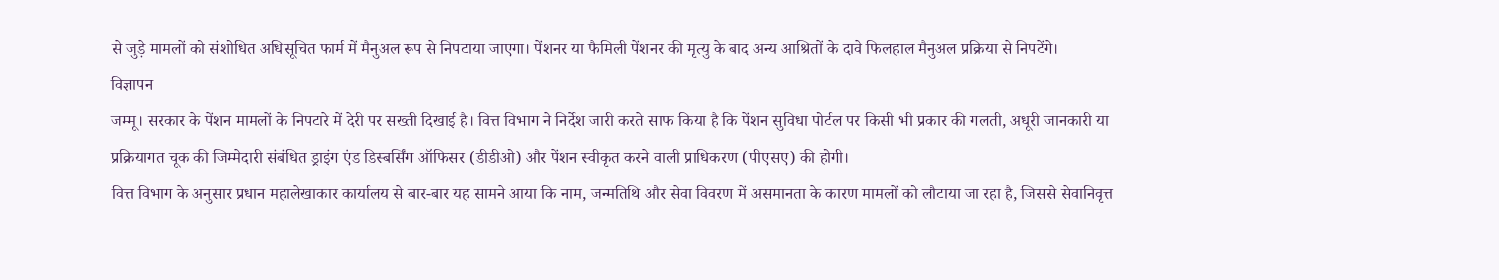से जुड़े मामलों को संशोधित अधिसूचित फार्म में मैनुअल रूप से निपटाया जाएगा। पेंशनर या फैमिली पेंशनर की मृत्यु के बाद अन्य आश्रितों के दावे फिलहाल मैनुअल प्रक्रिया से निपटेंगे।
विज्ञापन
जम्मू। सरकार के पेंशन मामलों के निपटारे में देरी पर सख्ती दिखाई है। वित्त विभाग ने निर्देश जारी करते साफ किया है कि पेंशन सुविधा पोर्टल पर किसी भी प्रकार की गलती, अधूरी जानकारी या प्रक्रियागत चूक की जिम्मेदारी संबंधित ड्राइंग एंड डिस्बर्सिंग ऑफिसर (डीडीओ) और पेंशन स्वीकृत करने वाली प्राधिकरण (पीएसए) की होगी।
वित्त विभाग के अनुसार प्रधान महालेखाकार कार्यालय से बार-बार यह सामने आया कि नाम, जन्मतिथि और सेवा विवरण में असमानता के कारण मामलों को लौटाया जा रहा है, जिससे सेवानिवृत्त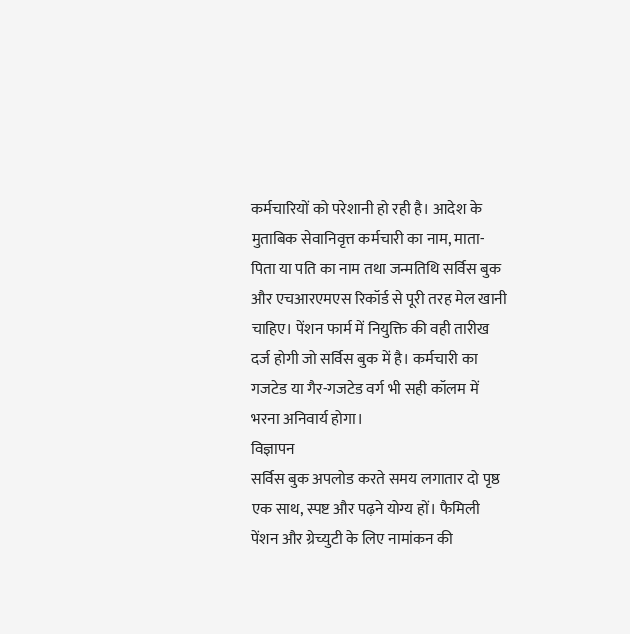कर्मचारियों को परेशानी हो रही है। आदेश के मुताबिक सेवानिवृत्त कर्मचारी का नाम, माता-पिता या पति का नाम तथा जन्मतिथि सर्विस बुक और एचआरएमएस रिकॉर्ड से पूरी तरह मेल खानी चाहिए। पेंशन फार्म में नियुक्ति की वही तारीख दर्ज होगी जो सर्विस बुक में है। कर्मचारी का गजटेड या गैर-गजटेड वर्ग भी सही कॉलम में भरना अनिवार्य होगा।
विज्ञापन
सर्विस बुक अपलोड करते समय लगातार दो पृष्ठ एक साथ, स्पष्ट और पढ़ने योग्य हों। फैमिली पेंशन और ग्रेच्युटी के लिए नामांकन की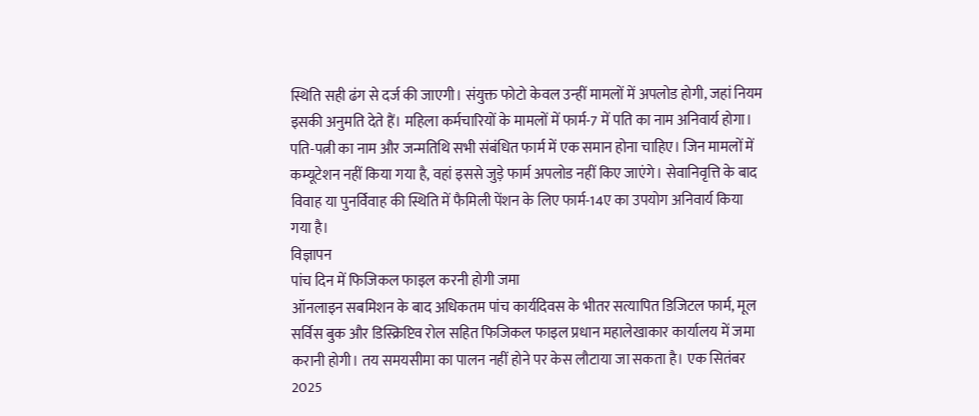स्थिति सही ढंग से दर्ज की जाएगी। संयुक्त फोटो केवल उन्हीं मामलों में अपलोड होगी, जहां नियम इसकी अनुमति देते हैं। महिला कर्मचारियों के मामलों में फार्म-7 में पति का नाम अनिवार्य होगा। पति-पत्नी का नाम और जन्मतिथि सभी संबंधित फार्म में एक समान होना चाहिए। जिन मामलों में कम्यूटेशन नहीं किया गया है, वहां इससे जुड़े फार्म अपलोड नहीं किए जाएंगे। सेवानिवृत्ति के बाद विवाह या पुनर्विवाह की स्थिति में फैमिली पेंशन के लिए फार्म-14ए का उपयोग अनिवार्य किया गया है।
विज्ञापन
पांच दिन में फिजिकल फाइल करनी होगी जमा
ऑनलाइन सबमिशन के बाद अधिकतम पांच कार्यदिवस के भीतर सत्यापित डिजिटल फार्म, मूल सर्विस बुक और डिस्क्रिप्टिव रोल सहित फिजिकल फाइल प्रधान महालेखाकार कार्यालय में जमा करानी होगी। तय समयसीमा का पालन नहीं होने पर केस लौटाया जा सकता है। एक सितंबर 2025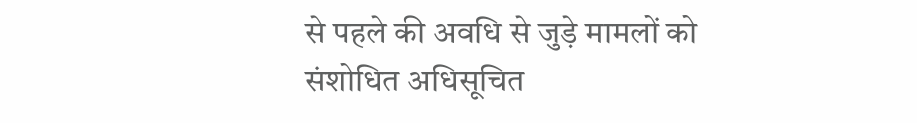से पहले की अवधि से जुड़े मामलों को संशोधित अधिसूचित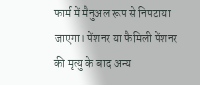फार्म में मैनुअल रूप से निपटाया जाएगा। पेंशनर या फैमिली पेंशनर की मृत्यु के बाद अन्य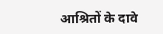आश्रितों के दावे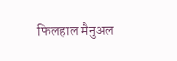फिलहाल मैनुअल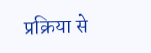प्रक्रिया से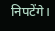निपटेंगे।